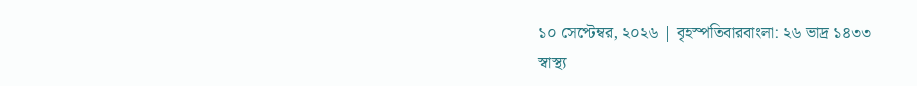১০ সেপ্টেম্বর, ২০২৬ | বৃহস্পতিবারবাংলা: ২৬ ভাদ্র ১৪৩৩
স্বাস্থ্য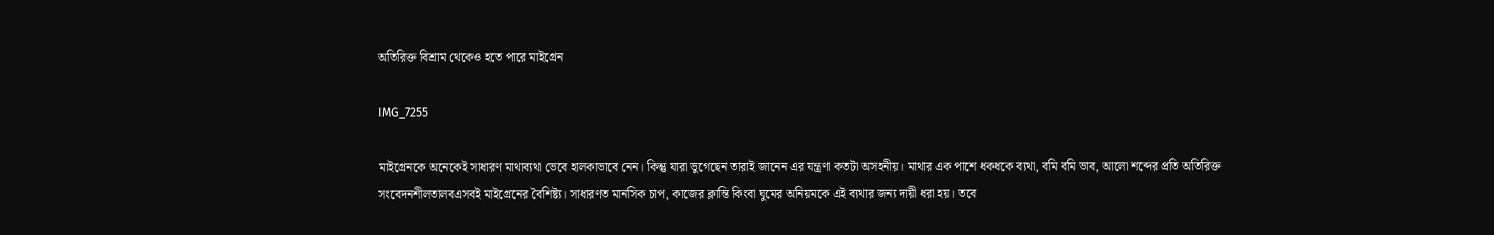অতিরিক্ত বিশ্রাম থেকেও হতে পারে মাইগ্রেন

IMG_7255

মাইগ্রেনকে অনেকেই সাধারণ মাথাব্যথা ভেবে হালকাভাবে নেন। কিন্তু যারা ভুগেছেন তারাই জানেন এর যন্ত্রণা কতটা অসহনীয়। মাথার এক পাশে ধকধকে ব্যথা, বমি বমি ভাব, আলো শব্দের প্রতি অতিরিক্ত সংবেদনশীলতালবএসবই মাইগ্রেনের বৈশিষ্ট্য। সাধারণত মানসিক চাপ, কাজের ক্লান্তি কিংবা ঘুমের অনিয়মকে এই ব্যথার জন্য দায়ী ধরা হয়। তবে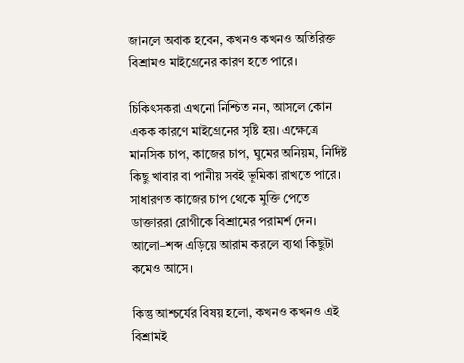জানলে অবাক হবেন, কখনও কখনও অতিরিক্ত বিশ্রামও মাইগ্রেনের কারণ হতে পারে।

চিকিৎসকরা এখনো নিশ্চিত নন, আসলে কোন একক কারণে মাইগ্রেনের সৃষ্টি হয়। এক্ষেত্রে মানসিক চাপ, কাজের চাপ, ঘুমের অনিয়ম, নির্দিষ্ট কিছু খাবার বা পানীয় সবই ভূমিকা রাখতে পারে। সাধারণত কাজের চাপ থেকে মুক্তি পেতে ডাক্তাররা রোগীকে বিশ্রামের পরামর্শ দেন। আলো–শব্দ এড়িয়ে আরাম করলে ব্যথা কিছুটা কমেও আসে।

কিন্তু আশ্চর্যের বিষয় হলো, কখনও কখনও এই বিশ্রামই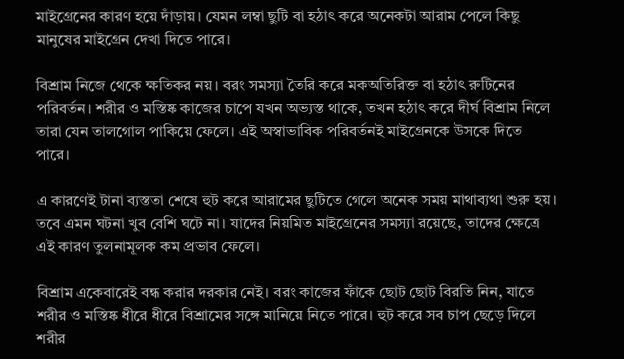মাইগ্রেনের কারণ হয়ে দাঁড়ায়। যেমন লম্বা ছুটি বা হঠাৎ করে অনেকটা আরাম পেলে কিছু মানুষের মাইগ্রেন দেখা দিতে পারে।

বিশ্রাম নিজে থেকে ক্ষতিকর নয়। বরং সমস্যা তৈরি করে মকঅতিরিক্ত বা হঠাৎ রুটিনের পরিবর্তন। শরীর ও মস্তিষ্ক কাজের চাপে যখন অভ্যস্ত থাকে, তখন হঠাৎ করে দীর্ঘ বিশ্রাম নিলে তারা যেন তালগোল পাকিয়ে ফেলে। এই অস্বাভাবিক পরিবর্তনই মাইগ্রেনকে উসকে দিতে পারে।

এ কারণেই টানা ব্যস্ততা শেষে হুট করে আরামের ছুটিতে গেলে অনেক সময় মাথাব্যথা শুরু হয়। তবে এমন ঘটনা খুব বেশি ঘটে না। যাদের নিয়মিত মাইগ্রেনের সমস্যা রয়েছে, তাদের ক্ষেত্রে এই কারণ তুলনামূলক কম প্রভাব ফেলে।

বিশ্রাম একেবারেই বন্ধ করার দরকার নেই। বরং কাজের ফাঁকে ছোট ছোট বিরতি নিন, যাতে শরীর ও মস্তিষ্ক ধীরে ধীরে বিশ্রামের সঙ্গে মানিয়ে নিতে পারে। হুট করে সব চাপ ছেড়ে দিলে শরীর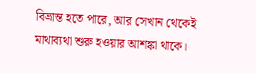বিভ্রান্ত হতে পারে, আর সেখান থেকেই মাথাব্যথা শুরু হওয়ার আশঙ্কা থাকে।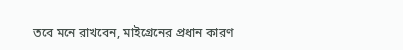তবে মনে রাখবেন, মাইগ্রেনের প্রধান কারণ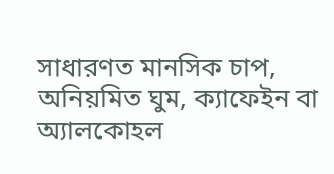সাধারণত মানসিক চাপ, অনিয়মিত ঘুম, ক্যাফেইন বা অ্যালকোহল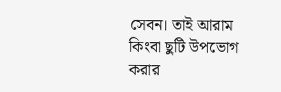সেবন। তাই আরাম কিংবা ছুটি উপভোগ করার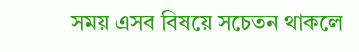সময় এসব বিষয়ে সচেতন থাকলে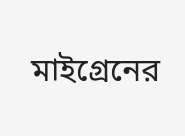মাইগ্রেনের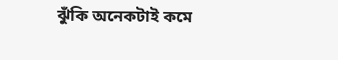ঝুঁকি অনেকটাই কমে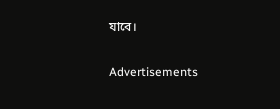যাবে।

Advertisements